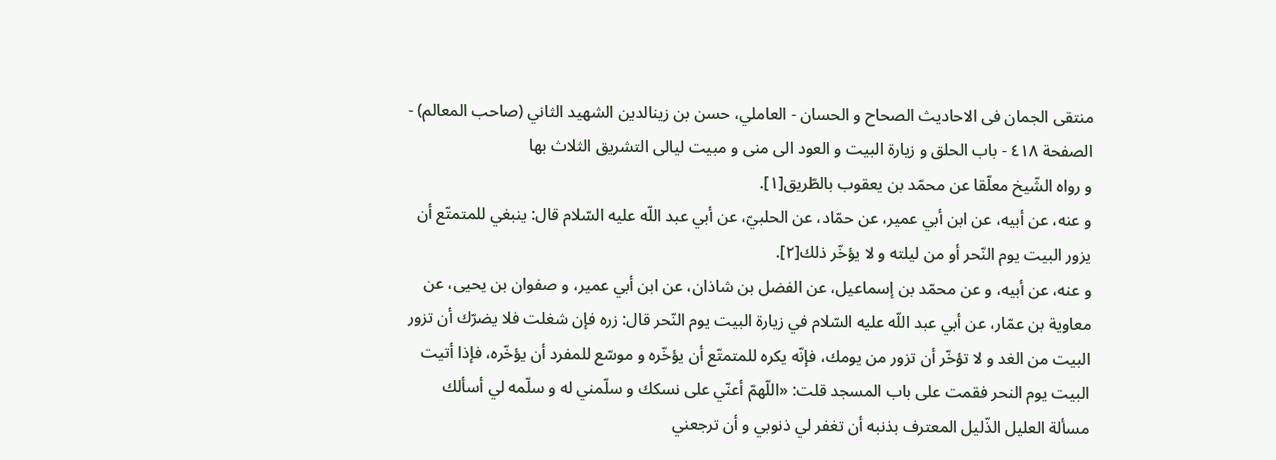منتقى الجمان فى الاحاديث الصحاح و الحسان - العاملي، حسن بن زينالدين الشهيد الثاني (صاحب المعالم) - الصفحة ٤١٨ - باب الحلق و زيارة البيت و العود الى منى و مبيت ليالى التشريق الثلاث بها
و رواه الشّيخ معلّقا عن محمّد بن يعقوب بالطّريق[١].
و عنه، عن أبيه، عن ابن أبي عمير، عن حمّاد، عن الحلبيّ، عن أبي عبد اللّه عليه السّلام قال: ينبغي للمتمتّع أن يزور البيت يوم النّحر أو من ليلته و لا يؤخّر ذلك[٢].
و عنه، عن أبيه، و عن محمّد بن إسماعيل، عن الفضل بن شاذان، عن ابن أبي عمير، و صفوان بن يحيى، عن معاوية بن عمّار، عن أبي عبد اللّه عليه السّلام في زيارة البيت يوم النّحر قال: زره فإن شغلت فلا يضرّك أن تزور البيت من الغد و لا تؤخّر أن تزور من يومك، فإنّه يكره للمتمتّع أن يؤخّره و موسّع للمفرد أن يؤخّره، فإذا أتيت البيت يوم النحر فقمت على باب المسجد قلت: «اللّهمّ أعنّي على نسكك و سلّمني له و سلّمه لي أسألك مسألة العليل الذّليل المعترف بذنبه أن تغفر لي ذنوبي و أن ترجعني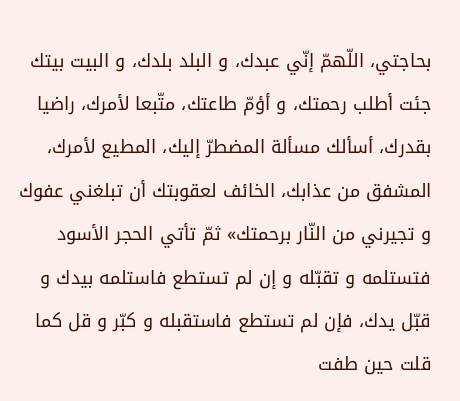بحاجتي، اللّهمّ إنّي عبدك، و البلد بلدك، و البيت بيتك جئت أطلب رحمتك، و أؤمّ طاعتك، متّبعا لأمرك، راضيا بقدرك، أسألك مسألة المضطرّ إليك، المطيع لأمرك، المشفق من عذابك، الخائف لعقوبتك أن تبلغني عفوك و تجيرني من النّار برحمتك» ثمّ تأتي الحجر الأسود فتستلمه و تقبّله و إن لم تستطع فاستلمه بيدك و قبّل يدك، فإن لم تستطع فاستقبله و كبّر و قل كما قلت حين طفت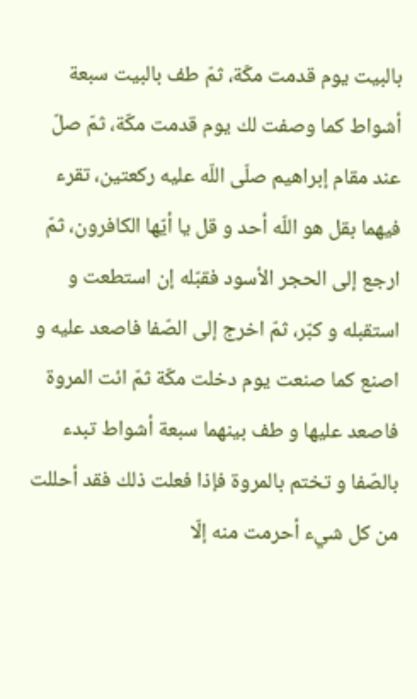بالبيت يوم قدمت مكّة، ثمّ طف بالبيت سبعة أشواط كما وصفت لك يوم قدمت مكّة، ثمّ صلّ عند مقام إبراهيم صلّى اللّه عليه ركعتين، تقرء فيهما بقل هو اللّه أحد و قل يا أيّها الكافرون، ثمّ ارجع إلى الحجر الأسود فقبّله إن استطعت و استقبله و كبّر، ثمّ اخرج إلى الصّفا فاصعد عليه و اصنع كما صنعت يوم دخلت مكّة ثمّ ائت المروة فاصعد عليها و طف بينهما سبعة أشواط تبدء بالصّفا و تختم بالمروة فإذا فعلت ذلك فقد أحللت من كل شيء أحرمت منه إلّا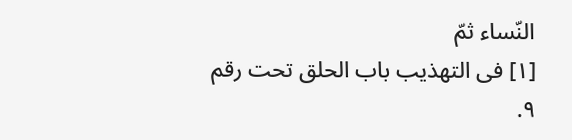النّساء ثمّ
[١] فى التهذيب باب الحلق تحت رقم ٩.